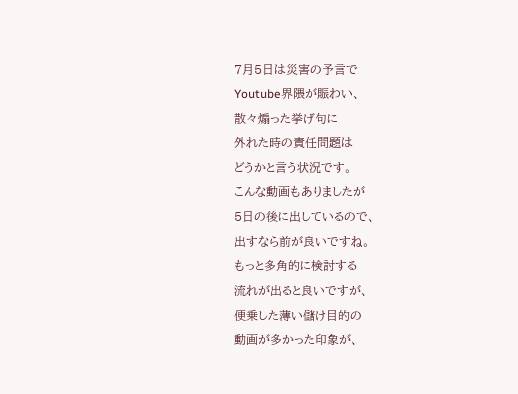7月5日は災害の予言で
Youtube界隈が賑わい、
散々煽った挙げ句に
外れた時の責任問題は
どうかと言う状況です。
こんな動画もありましたが
5日の後に出しているので、
出すなら前が良いですね。
もっと多角的に検討する
流れが出ると良いですが、
便乗した薄い儲け目的の
動画が多かった印象が、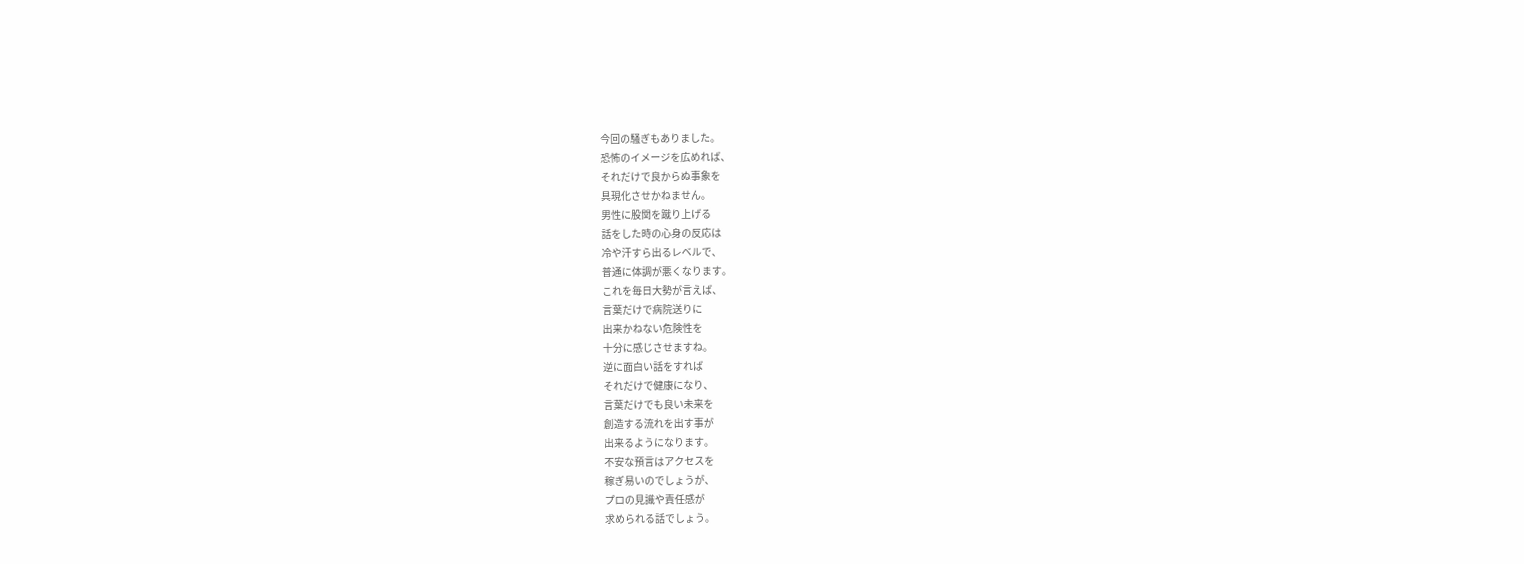今回の騒ぎもありました。
恐怖のイメージを広めれば、
それだけで良からぬ事象を
具現化させかねません。
男性に股関を蹴り上げる
話をした時の心身の反応は
冷や汗すら出るレベルで、
普通に体調が悪くなります。
これを毎日大勢が言えば、
言葉だけで病院送りに
出来かねない危険性を
十分に感じさせますね。
逆に面白い話をすれば
それだけで健康になり、
言葉だけでも良い未来を
創造する流れを出す事が
出来るようになります。
不安な預言はアクセスを
稼ぎ易いのでしょうが、
プロの見識や責任感が
求められる話でしょう。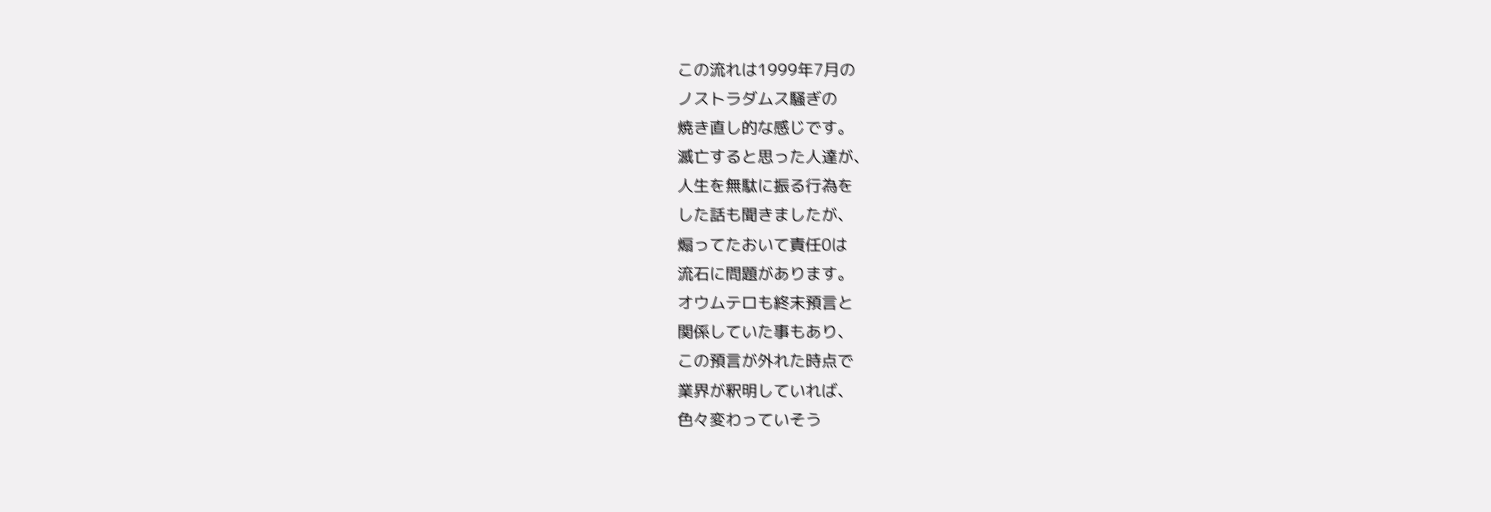この流れは1999年7月の
ノストラダムス騒ぎの
焼き直し的な感じです。
滅亡すると思った人達が、
人生を無駄に振る行為を
した話も聞きましたが、
煽ってたおいて責任0は
流石に問題があります。
オウムテロも終末預言と
関係していた事もあり、
この預言が外れた時点で
業界が釈明していれば、
色々変わっていそう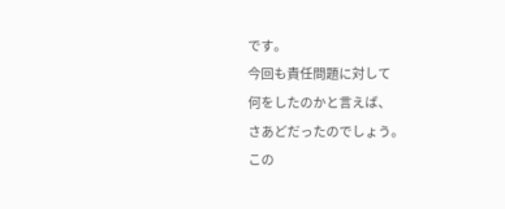です。
今回も責任問題に対して
何をしたのかと言えば、
さあどだったのでしょう。
この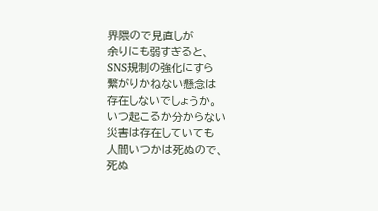界隈ので見直しが
余りにも弱すぎると、
SNS規制の強化にすら
繋がりかねない懸念は
存在しないでしょうか。
いつ起こるか分からない
災害は存在していても
人間いつかは死ぬので、
死ぬ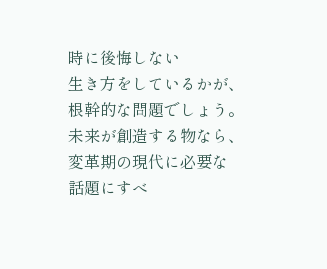時に後悔しない
生き方をしているかが、
根幹的な問題でしょう。
未来が創造する物なら、
変革期の現代に必要な
話題にすべ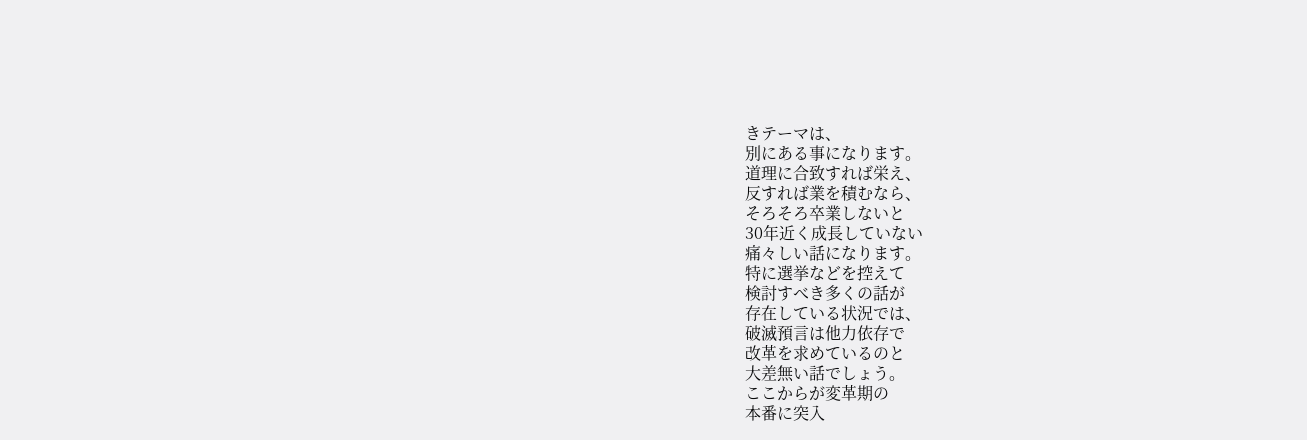きテーマは、
別にある事になります。
道理に合致すれば栄え、
反すれば業を積むなら、
そろそろ卒業しないと
30年近く成長していない
痛々しい話になります。
特に選挙などを控えて
検討すべき多くの話が
存在している状況では、
破滅預言は他力依存で
改革を求めているのと
大差無い話でしょう。
ここからが変革期の
本番に突入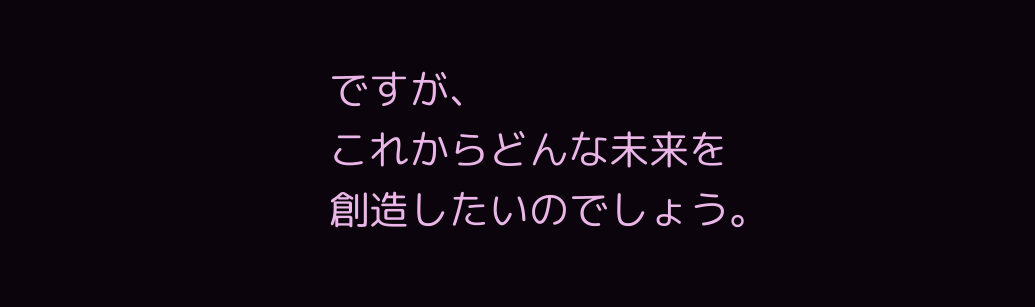ですが、
これからどんな未来を
創造したいのでしょう。